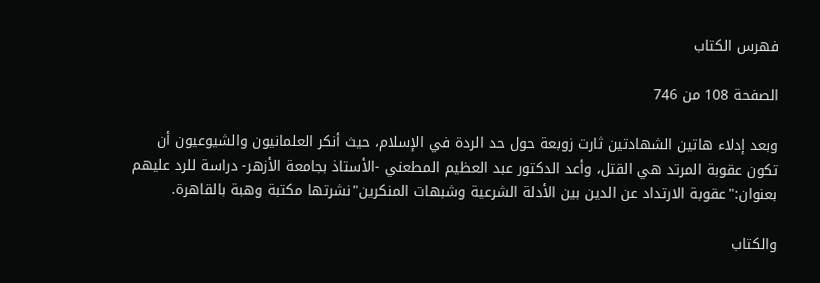فهرس الكتاب

الصفحة 108 من 746

وبعد إدلاء هاتين الشهادتين ثارت زوبعة حول حد الردة في الإسلام، حيث أنكر العلمانيون والشيوعيون أن تكون عقوبة المرتد هي القتل، وأعد الدكتور عبد العظيم المطعني -الأستاذ بجامعة الأزهر- دراسة للرد عليهم بعنوان:"عقوبة الارتداد عن الدين بين الأدلة الشرعية وشبهات المنكرين"نشرتها مكتبة وهبة بالقاهرة.

والكتاب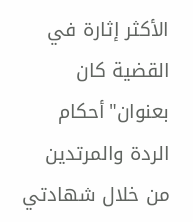الأكثر إثارة في القضية كان بعنوان"أحكام الردة والمرتدين من خلال شهادتي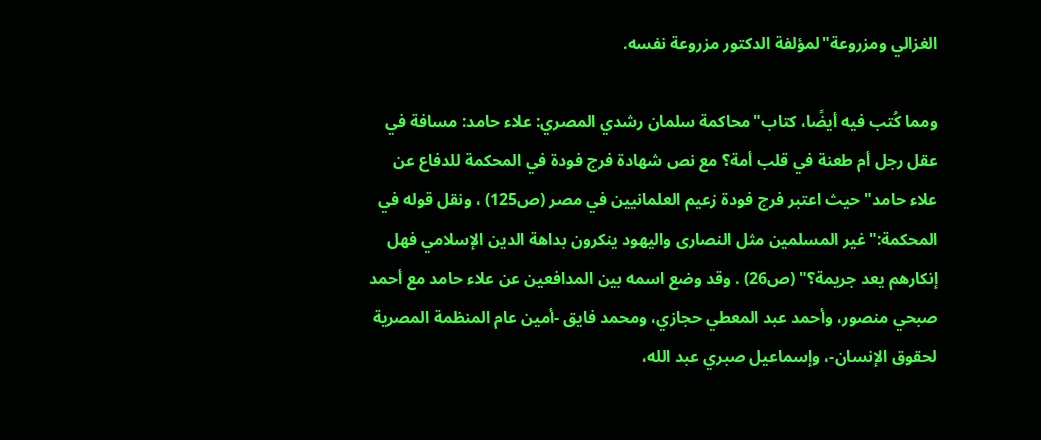الغزالي ومزروعة"لمؤلفة الدكتور مزروعة نفسه.

ومما كُتب فيه أيضًا، كتاب"محاكمة سلمان رشدي المصري: علاء حامد: مسافة في عقل رجل أم طعنة في قلب أمة؟ مع نص شهادة فرج فودة في المحكمة للدفاع عن علاء حامد"حيث اعتبر فرج فودة زعيم العلمانيين في مصر (ص125) ، ونقل قوله في المحكمة:"غير المسلمين مثل النصارى واليهود ينكرون بداهة الدين الإسلامي فهل إنكارهم يعد جريمة؟" (ص26) . وقد وضع اسمه بين المدافعين عن علاء حامد مع أحمد صبحي منصور، وأحمد عبد المعطي حجازي، ومحمد فايق -أمين عام المنظمة المصرية لحقوق الإنسان-، وإسماعيل صبري عبد الله،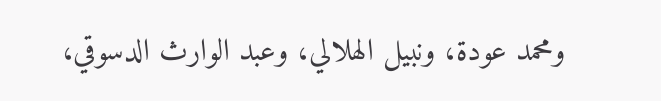ومحمد عودة، ونبيل الهلالي، وعبد الوارث الدسوقي،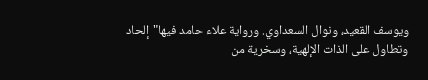ويوسف القعيد، ونوال السعداوي. ورواية علاء حامد فيها"إلحاد وتطاول على الذات الإلهية، وسخرية من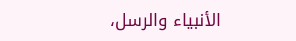الأنبياء والرسل،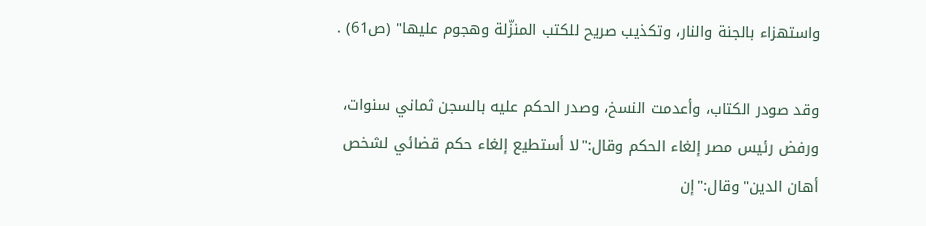واستهزاء بالجنة والنار، وتكذيب صريح للكتب المنزّلة وهجوم عليها" (ص61) .

وقد صودر الكتاب، وأعدمت النسخ، وصدر الحكم عليه بالسجن ثماني سنوات، ورفض رئيس مصر إلغاء الحكم وقال:"لا أستطيع إلغاء حكم قضائي لشخص أهان الدين"وقال:"إن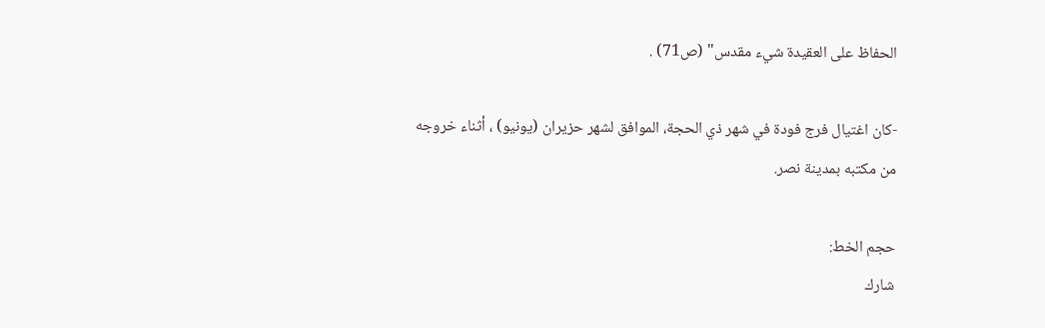الحفاظ على العقيدة شيء مقدس" (ص71) .

-كان اغتيال فرج فودة في شهر ذي الحجة، الموافق لشهر حزيران (يونيو) ، أثناء خروجه من مكتبه بمدينة نصر.

حجم الخط:
شارك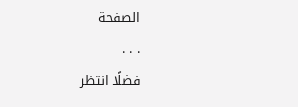الصفحة
. . .
فضلًا انتظر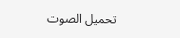تحميل الصوت